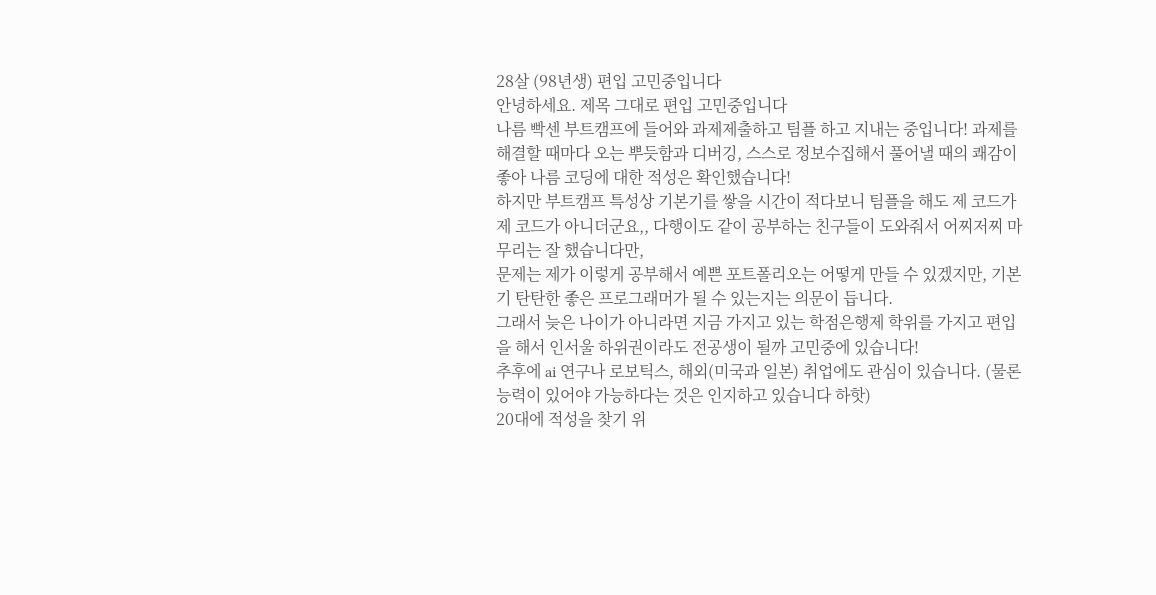28살 (98년생) 편입 고민중입니다
안녕하세요. 제목 그대로 편입 고민중입니다
나름 빡센 부트캠프에 들어와 과제제출하고 팀플 하고 지내는 중입니다! 과제를 해결할 때마다 오는 뿌듯함과 디버깅, 스스로 정보수집해서 풀어낼 때의 쾌감이 좋아 나름 코딩에 대한 적성은 확인했습니다!
하지만 부트캠프 특성상 기본기를 쌓을 시간이 적다보니 팀플을 해도 제 코드가 제 코드가 아니더군요,, 다행이도 같이 공부하는 친구들이 도와줘서 어찌저찌 마무리는 잘 했습니다만,
문제는 제가 이렇게 공부해서 예쁜 포트폴리오는 어떻게 만들 수 있겠지만, 기본기 탄탄한 좋은 프로그래머가 될 수 있는지는 의문이 듭니다.
그래서 늦은 나이가 아니라면 지금 가지고 있는 학점은행제 학위를 가지고 편입을 해서 인서울 하위권이라도 전공생이 될까 고민중에 있습니다!
추후에 ai 연구나 로보틱스, 해외(미국과 일본) 취업에도 관심이 있습니다. (물론 능력이 있어야 가능하다는 것은 인지하고 있습니다 하핫)
20대에 적성을 찾기 위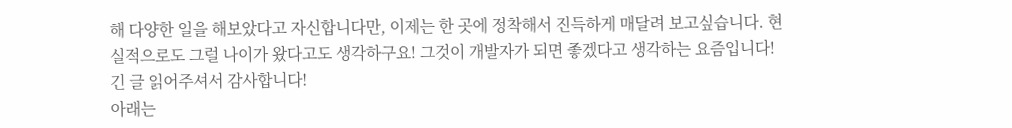해 다양한 일을 해보았다고 자신합니다만, 이제는 한 곳에 정착해서 진득하게 매달려 보고싶습니다. 현실적으로도 그럴 나이가 왔다고도 생각하구요! 그것이 개발자가 되면 좋겠다고 생각하는 요즘입니다!
긴 글 읽어주셔서 감사합니다!
아래는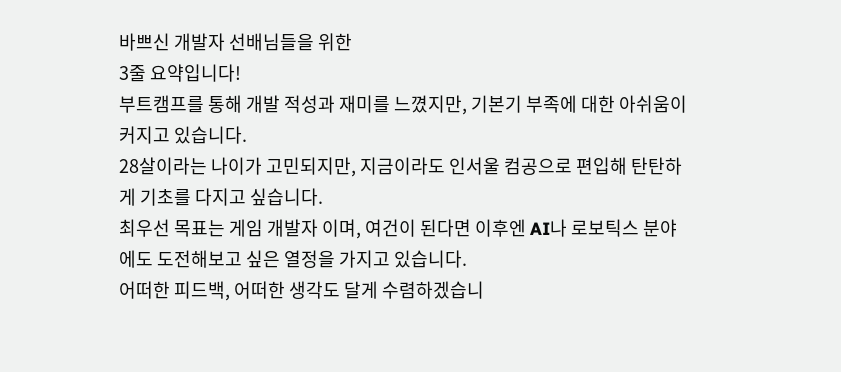바쁘신 개발자 선배님들을 위한
3줄 요약입니다!
부트캠프를 통해 개발 적성과 재미를 느꼈지만, 기본기 부족에 대한 아쉬움이 커지고 있습니다.
28살이라는 나이가 고민되지만, 지금이라도 인서울 컴공으로 편입해 탄탄하게 기초를 다지고 싶습니다.
최우선 목표는 게임 개발자 이며, 여건이 된다면 이후엔 AI나 로보틱스 분야에도 도전해보고 싶은 열정을 가지고 있습니다.
어떠한 피드백, 어떠한 생각도 달게 수렴하겠습니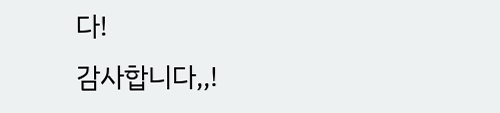다!
감사합니다,,!